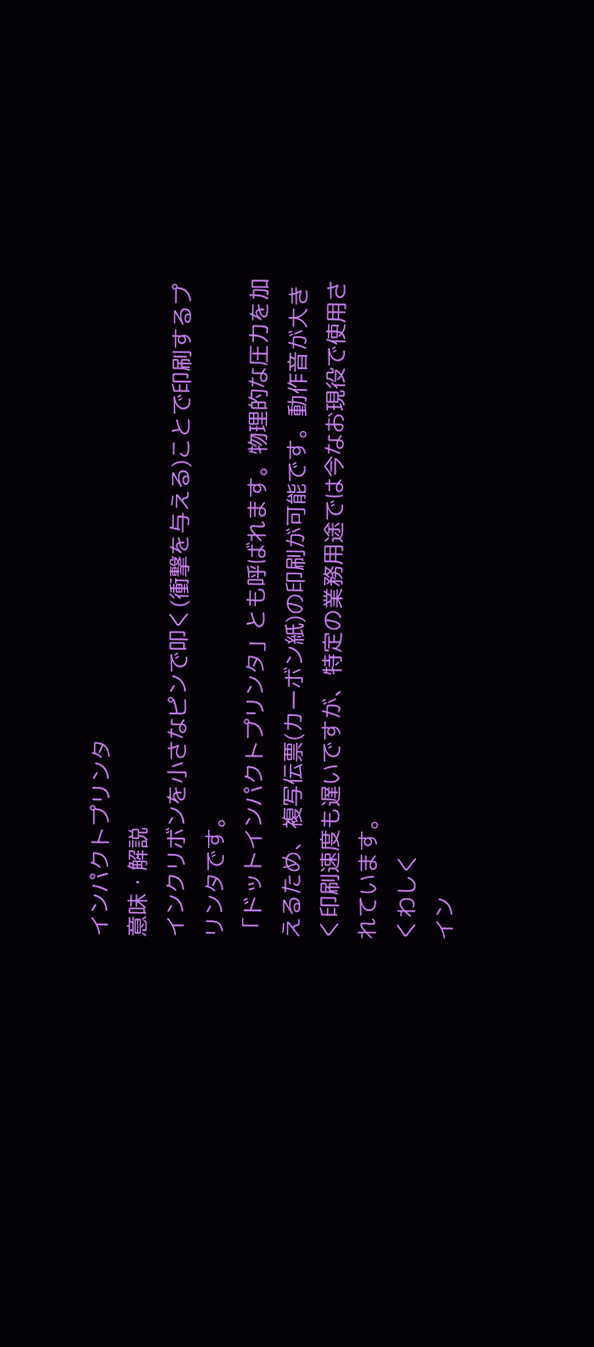インパクトプリンタ
意味・解説
インクリボンを小さなピンで叩く(衝撃を与える)ことで印刷するプリンタです。
「ドットインパクトプリンタ」とも呼ばれます。物理的な圧力を加えるため、複写伝票(カーボン紙)の印刷が可能です。動作音が大きく印刷速度も遅いですが、特定の業務用途では今なお現役で使用されています。
くわしく
イン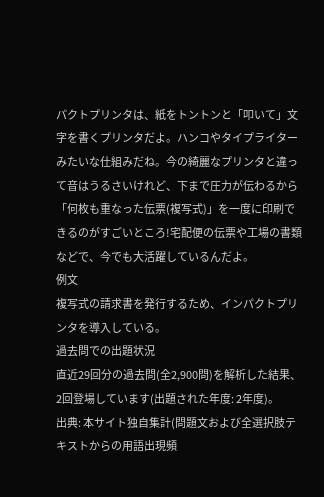パクトプリンタは、紙をトントンと「叩いて」文字を書くプリンタだよ。ハンコやタイプライターみたいな仕組みだね。今の綺麗なプリンタと違って音はうるさいけれど、下まで圧力が伝わるから「何枚も重なった伝票(複写式)」を一度に印刷できるのがすごいところ!宅配便の伝票や工場の書類などで、今でも大活躍しているんだよ。
例文
複写式の請求書を発行するため、インパクトプリンタを導入している。
過去問での出題状況
直近29回分の過去問(全2,900問)を解析した結果、2回登場しています(出題された年度: 2年度)。
出典: 本サイト独自集計(問題文および全選択肢テキストからの用語出現頻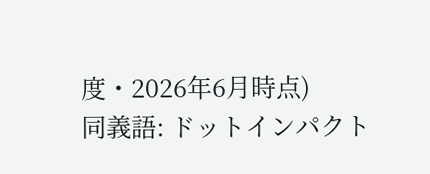度・2026年6月時点)
同義語: ドットインパクト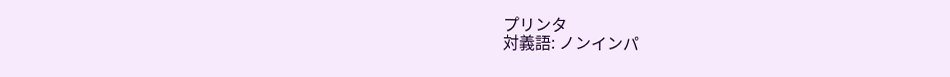プリンタ
対義語: ノンインパ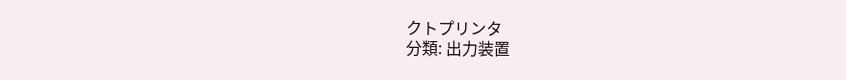クトプリンタ
分類: 出力装置